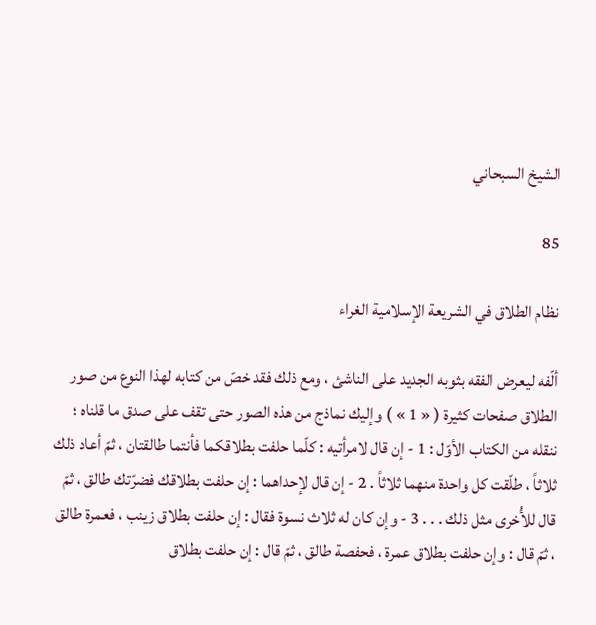الشيخ السبحاني

85

نظام الطلاق في الشريعة الإسلامية الغراء

ألّفه ليعرض الفقه بثوبه الجديد على الناشئ ، ومع ذلك فقد خصّ من كتابه لهذا النوع من صور الطلاق صفحات كثيرة ( « 1 » ) وإليك نماذج من هذه الصور حتى تقف على صدق ما قلناه ؛ ننقله من الكتاب الأوّل : 1 - إن قال لامرأتيه : كلّما حلفت بطلاقكما فأنتما طالقتان ، ثمّ أعاد ذلك ثلاثاً ، طلّقت كل واحدة منهما ثلاثاً . 2 - إن قال لإحداهما : إن حلفت بطلاقك فضرّتك طالق ، ثمّ قال للأُخرى مثل ذلك . . . 3 - وإن كان له ثلاث نسوة فقال : إن حلفت بطلاق زينب ، فعمرة طالق ، ثمّ قال : وإن حلفت بطلاق عمرة ، فحفصة طالق ، ثمّ قال : إن حلفت بطلاق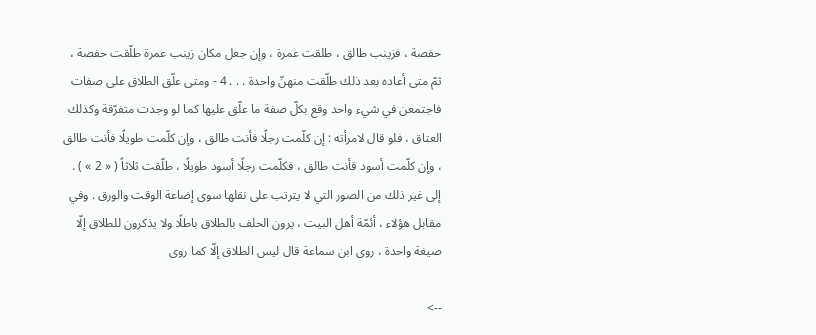حفصة ، فزينب طالق ، طلقت عمرة ، وإن جعل مكان زينب عمرة طلّقت حفصة ، ثمّ متى أعاده بعد ذلك طلّقت منهنّ واحدة . . . 4 - ومتى علّق الطلاق على صفات فاجتمعن في شيء واحد وقع بكلّ صفة ما علّق عليها كما لو وجدت متفرّقة وكذلك العتاق ، فلو قال لامرأته : إن كلّمت رجلًا فأنت طالق ، وإن كلّمت طويلًا فأنت طالق ، وإن كلّمت أسود فأنت طالق ، فكلّمت رجلًا أسود طويلًا ، طلّقت ثلاثاً ( « 2 » ) . إلى غير ذلك من الصور التي لا يترتب على نقلها سوى إضاعة الوقت والورق . وفي مقابل هؤلاء ، أئمّة أهل البيت ، يرون الحلف بالطلاق باطلًا ولا يذكرون للطلاق إلّا صيغة واحدة ، روى ابن سماعة قال ليس الطلاق إلّا كما روى

-->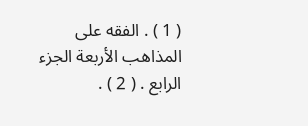( 1 ) . الفقه على المذاهب الأربعة الجزء الرابع . ( 2 ) .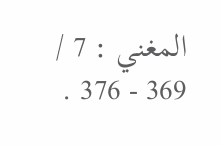المغني : 7 / 369 - 376 .